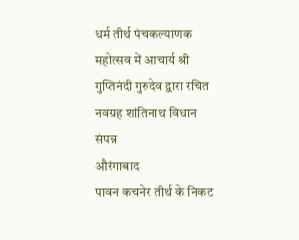धर्म तीर्थ पंचकल्याणक महोत्सव में आचार्य श्री गुप्तिनंदी गुरुदेव द्वारा रचित नवग्रह शांतिनाथ विधान संपन्न
औरंगाबाद
पावन कचनेर तीर्थ के निकट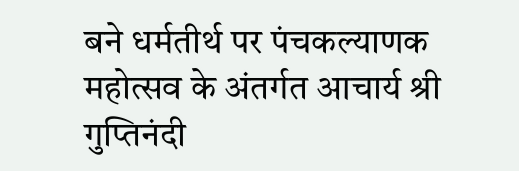बने धर्मतीर्थ पर पंचकल्याणक महोत्सव के अंतर्गत आचार्य श्री गुप्तिनंदी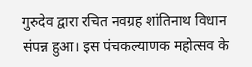गुरुदेव द्वारा रचित नवग्रह शांतिनाथ विधान संपन्न हुआ। इस पंचकल्याणक महोत्सव के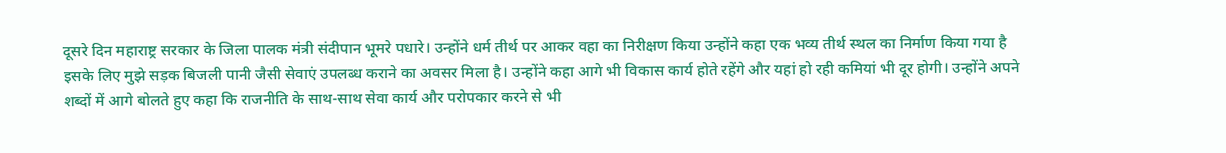दूसरे दिन महाराष्ट्र सरकार के जिला पालक मंत्री संदीपान भूमरे पधारे। उन्होंने धर्म तीर्थ पर आकर वहा का निरीक्षण किया उन्होंने कहा एक भव्य तीर्थ स्थल का निर्माण किया गया है इसके लिए मुझे सड़क बिजली पानी जैसी सेवाएं उपलब्ध कराने का अवसर मिला है। उन्होंने कहा आगे भी विकास कार्य होते रहेंगे और यहां हो रही कमियां भी दूर होगी। उन्होंने अपने शब्दों में आगे बोलते हुए कहा कि राजनीति के साथ-साथ सेवा कार्य और परोपकार करने से भी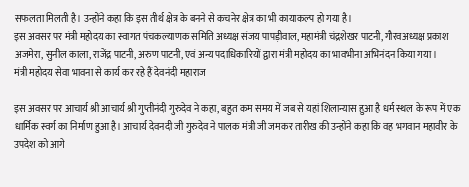सफलता मिलती है। उन्होंने कहा कि इस तीर्थ क्षेत्र के बनने से कचनेर क्षेत्र का भी कायाकल्प हो गया है।
इस अवसर पर मंत्री महोदय का स्वागत पंचकल्याणक समिति अध्यक्ष संजय पापड़ीवाल, महामंत्री चंद्रशेखर पाटनी, गौरवअध्यक्ष प्रकाश अजमेरा, सुनील काला, राजेंद्र पाटनी, अरुण पाटनी, एवं अन्य पदाधिकारियों द्वारा मंत्री महोदय का भावभीना अभिनंदन किया गया।
मंत्री महोदय सेवा भावना से कार्य कर रहे हैं देवनंदी महाराज

इस अवसर पर आचार्य श्री आचार्य श्री गुप्तीनंदी गुरुदेव ने कहा, बहुत कम समय में जब से यहां शिलान्यास हुआ है धर्म स्थल के रूप में एक धार्मिक स्वर्ग का निर्माण हुआ है। आचार्य देवनदी जी गुरुदेव ने पालक मंत्री जी जमकर तारीख की उन्होंने कहा कि वह भगवान महावीर के उपदेश को आगे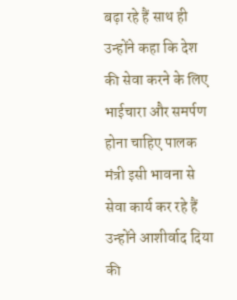बढ़ा रहे हैं साथ ही उन्होंने कहा कि देश की सेवा करने के लिए भाईचारा और समर्पण होना चाहिए पालक मंत्री इसी भावना से सेवा कार्य कर रहे हैं उन्होंने आशीर्वाद दिया की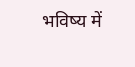भविष्य में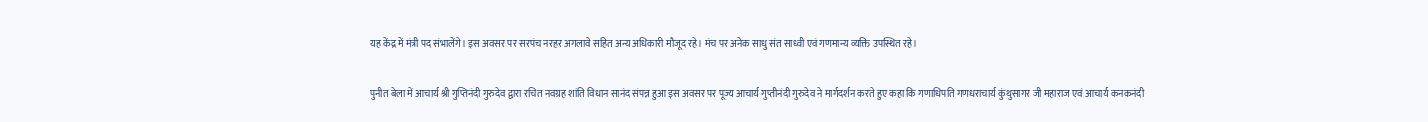यह केंद्र में मंत्री पद संभालेंगे। इस अवसर पर सरपंच नरहर अगलावे सहित अन्य अधिकारी मौजूद रहे। मंच पर अनेक साधु संत साध्वी एवं गणमान्य व्यक्ति उपस्थित रहे।

पुनीत बेला में आचार्य श्री गुप्तिनंदी गुरुदेव द्वारा रचित नवग्रह शांति विधान सानंद संपन्न हुआ इस अवसर पर पूज्य आचार्य गुप्तीनंदी गुरुदेव ने मार्गदर्शन करते हुए कहा कि गणाधिपति गणधराचार्य कुंथुसागर जी महाराज एवं आचार्य कनकनंदी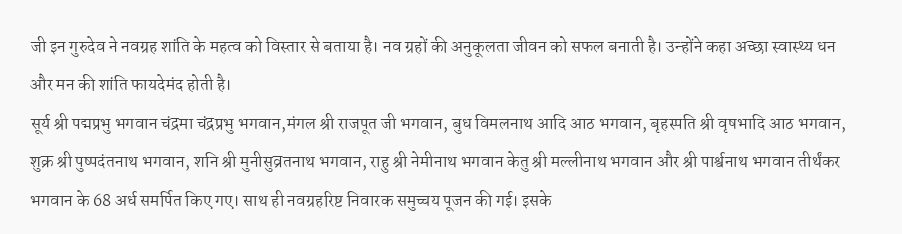जी इन गुरुदेव ने नवग्रह शांति के महत्व को विस्तार से बताया है। नव ग्रहों की अनुकूलता जीवन को सफल बनाती है। उन्होंने कहा अच्छा स्वास्थ्य धन और मन की शांति फायदेमंद होती है।
सूर्य श्री पद्मप्रभु भगवान चंद्रमा चंद्रप्रभु भगवान,मंगल श्री राजपूत जी भगवान, बुध विमलनाथ आदि आठ भगवान, बृहस्पति श्री वृषभादि आठ भगवान, शुक्र श्री पुष्पदंतनाथ भगवान, शनि श्री मुनीसुव्रतनाथ भगवान, राहु श्री नेमीनाथ भगवान केतु श्री मल्लीनाथ भगवान और श्री पार्श्वनाथ भगवान तीर्थंकर भगवान के 68 अर्ध समर्पित किए गए। साथ ही नवग्रहरिष्ट निवारक समुच्चय पूजन की गई। इसके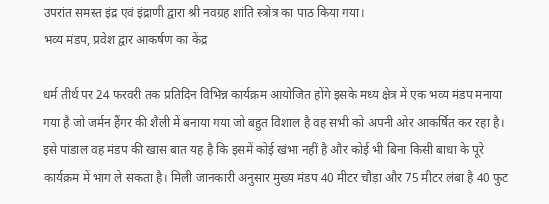उपरांत समस्त इंद्र एवं इंद्राणी द्वारा श्री नवग्रह शांति स्त्रोत्र का पाठ किया गया।
भव्य मंडप, प्रवेश द्वार आकर्षण का केंद्र

धर्म तीर्थ पर 24 फरवरी तक प्रतिदिन विभिन्न कार्यक्रम आयोजित होंगे इसके मध्य क्षेत्र में एक भव्य मंडप मनाया गया है जो जर्मन हैंगर की शैली में बनाया गया जो बहुत विशाल है वह सभी को अपनी ओर आकर्षित कर रहा है। इसे पांडाल वह मंडप की खास बात यह है कि इसमें कोई खंभा नहीं है और कोई भी बिना किसी बाधा के पूरे कार्यक्रम में भाग ले सकता है। मिली जानकारी अनुसार मुख्य मंडप 40 मीटर चौड़ा और 75 मीटर लंबा है 40 फुट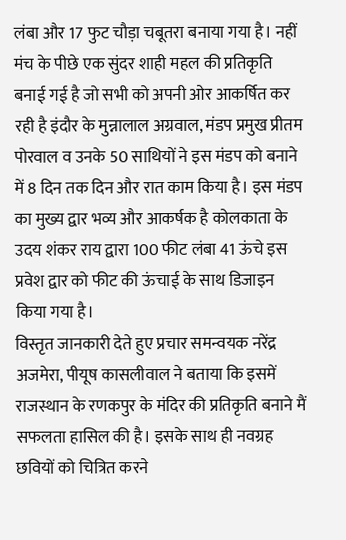लंबा और 17 फुट चौड़ा चबूतरा बनाया गया है। नहीं मंच के पीछे एक सुंदर शाही महल की प्रतिकृति बनाई गई है जो सभी को अपनी ओर आकर्षित कर रही है इंदौर के मुन्नालाल अग्रवाल, मंडप प्रमुख प्रीतम पोरवाल व उनके 50 साथियों ने इस मंडप को बनाने में 8 दिन तक दिन और रात काम किया है। इस मंडप का मुख्य द्वार भव्य और आकर्षक है कोलकाता के उदय शंकर राय द्वारा 100 फीट लंबा 41 ऊंचे इस प्रवेश द्वार को फीट की ऊंचाई के साथ डिजाइन किया गया है।
विस्तृत जानकारी देते हुए प्रचार समन्वयक नरेंद्र अजमेरा, पीयूष कासलीवाल ने बताया कि इसमें राजस्थान के रणकपुर के मंदिर की प्रतिकृति बनाने मैं सफलता हासिल की है। इसके साथ ही नवग्रह छवियों को चित्रित करने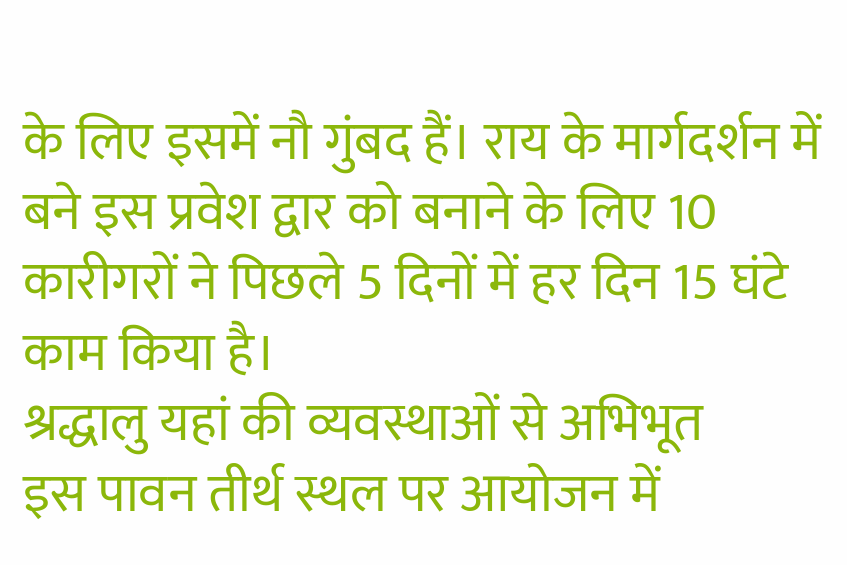के लिए इसमें नौ गुंबद हैं। राय के मार्गदर्शन में बने इस प्रवेश द्वार को बनाने के लिए 10 कारीगरों ने पिछले 5 दिनों में हर दिन 15 घंटे काम किया है।
श्रद्धालु यहां की व्यवस्थाओं से अभिभूत
इस पावन तीर्थ स्थल पर आयोजन में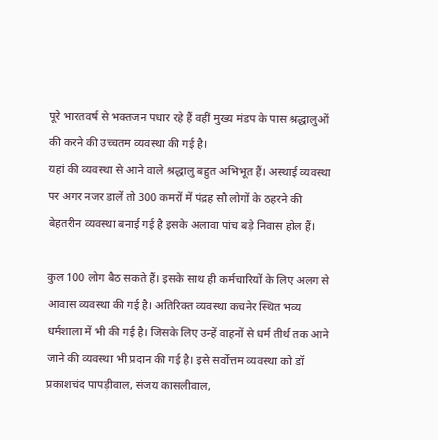पूरे भारतवर्ष से भक्तजन पधार रहे हैं वहीं मुख्य मंडप के पास श्रद्धालुओं की करने की उच्चतम व्यवस्था की गई है।
यहां की व्यवस्था से आने वाले श्रद्धालु बहुत अभिभूत हैं। अस्थाई व्यवस्था पर अगर नजर डालें तो 300 कमरों में पंद्रह सौ लोगों के ठहरने की बेहतरीन व्यवस्था बनाई गई है इसके अलावा पांच बड़े निवास होल हैं।

कुल 100 लोग बैठ सकते हैं। इसके साथ ही कर्मचारियों के लिए अलग से आवास व्यवस्था की गई है। अतिरिक्त व्यवस्था कचनेर स्थित भव्य धर्मशाला में भी की गई है। जिसके लिए उन्हें वाहनों से धर्म तीर्थ तक आने जाने की व्यवस्था भी प्रदान की गई है। इसे सर्वोत्तम व्यवस्था को डॉ प्रकाशचंद पापड़ीवाल, संजय कासलीवाल,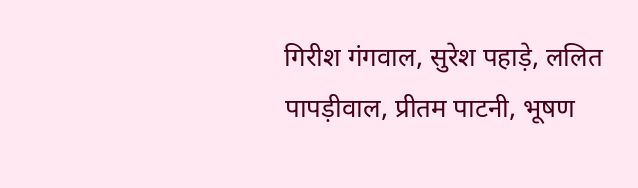गिरीश गंगवाल, सुरेश पहाड़े, ललित पापड़ीवाल, प्रीतम पाटनी, भूषण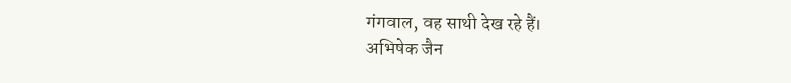गंगवाल, वह साथी देख रहे हैं।
अभिषेक जैन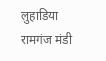लुहाडिया रामगंज मंडी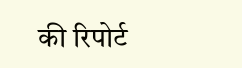की रिपोर्ट